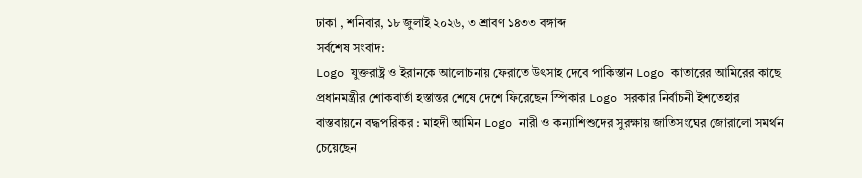ঢাকা , শনিবার, ১৮ জুলাই ২০২৬, ৩ শ্রাবণ ১৪৩৩ বঙ্গাব্দ
সর্বশেষ সংবাদ:
Logo যুক্তরাষ্ট্র ও ইরানকে আলোচনায় ফেরাতে উৎসাহ দেবে পাকিস্তান Logo কাতারের আমিরের কাছে প্রধানমন্ত্রীর শোকবার্তা হস্তান্তর শেষে দেশে ফিরেছেন স্পিকার Logo সরকার নির্বাচনী ইশতেহার বাস্তবায়নে বদ্ধপরিকর : মাহদী আমিন Logo নারী ও কন্যাশিশুদের সুরক্ষায় জাতিসংঘের জোরালো সমর্থন চেয়েছেন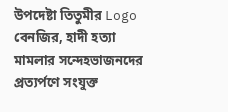উপদেষ্টা তিতুমীর Logo বেনজির, হাদী হত্যা মামলার সন্দেহভাজনদের প্রত্যর্পণে সংযুক্ত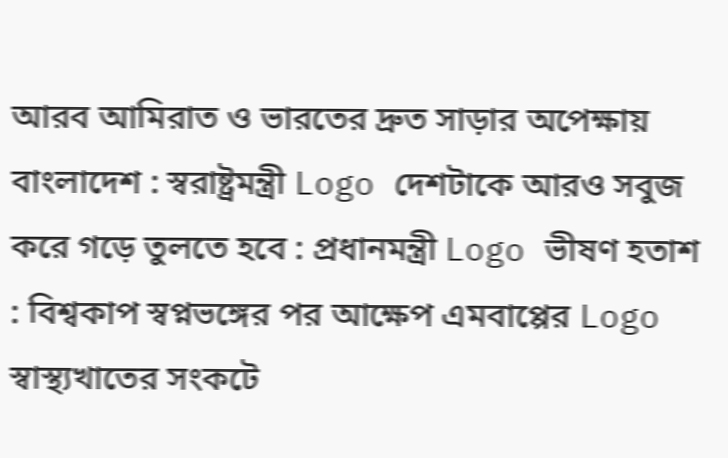আরব আমিরাত ও ভারতের দ্রুত সাড়ার অপেক্ষায় বাংলাদেশ : স্বরাষ্ট্রমন্ত্রী Logo দেশটাকে আরও সবুজ করে গড়ে তুলতে হবে : প্রধানমন্ত্রী Logo ভীষণ হতাশ : বিশ্বকাপ স্বপ্নভঙ্গের পর আক্ষেপ এমবাপ্পের Logo স্বাস্থ্যখাতের সংকটে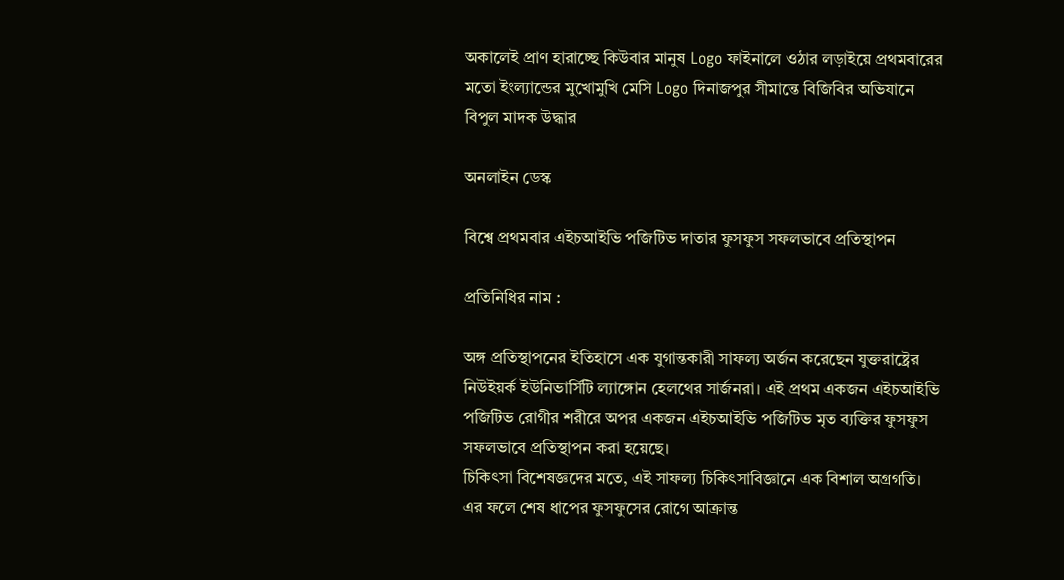অকালেই প্রাণ হারাচ্ছে কিউবার মানুষ Logo ফাইনালে ওঠার লড়াইয়ে প্রথমবারের মতো ইংল্যান্ডের মুখোমুখি মেসি Logo দিনাজপুর সীমান্তে বিজিবির অভিযানে বিপুল মাদক উদ্ধার

অনলাইন ডেস্ক

বিশ্বে প্রথমবার এইচআইভি পজিটিভ দাতার ফুসফুস সফলভাবে প্রতিস্থাপন

প্রতিনিধির নাম :

অঙ্গ প্রতিস্থাপনের ইতিহাসে এক যুগান্তকারী সাফল্য অর্জন করেছেন যুক্তরাষ্ট্রের নিউইয়র্ক ইউনিভার্সিটি ল্যাঙ্গোন হেলথের সার্জনরা। এই প্রথম একজন এইচআইভি পজিটিভ রোগীর শরীরে অপর একজন এইচআইভি পজিটিভ মৃত ব্যক্তির ফুসফুস সফলভাবে প্রতিস্থাপন করা হয়েছে।
চিকিৎসা বিশেষজ্ঞদের মতে, এই সাফল্য চিকিৎসাবিজ্ঞানে এক বিশাল অগ্রগতি। এর ফলে শেষ ধাপের ফুসফুসের রোগে আক্রান্ত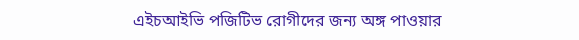এইচআইভি পজিটিভ রোগীদের জন্য অঙ্গ পাওয়ার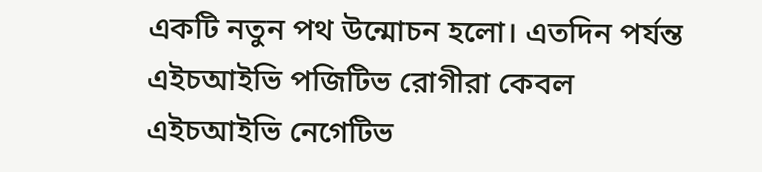একটি নতুন পথ উন্মোচন হলো। এতদিন পর্যন্ত এইচআইভি পজিটিভ রোগীরা কেবল এইচআইভি নেগেটিভ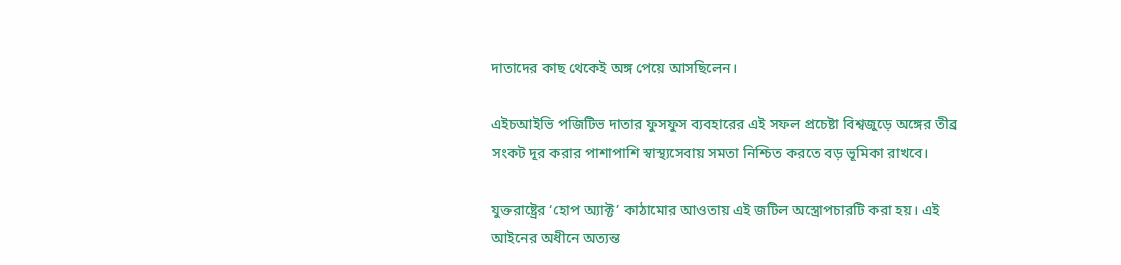দাতাদের কাছ থেকেই অঙ্গ পেয়ে আসছিলেন।

এইচআইভি পজিটিভ দাতার ফুসফুস ব্যবহারের এই সফল প্রচেষ্টা বিশ্বজুড়ে অঙ্গের তীব্র সংকট দূর করার পাশাপাশি স্বাস্থ্যসেবায় সমতা নিশ্চিত করতে বড় ভূমিকা রাখবে।

যুক্তরাষ্ট্রের ‘হোপ অ্যাক্ট’ কাঠামোর আওতায় এই জটিল অস্ত্রোপচারটি করা হয়। এই আইনের অধীনে অত্যন্ত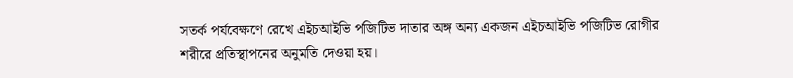সতর্ক পর্যবেক্ষণে রেখে এইচআইভি পজিটিভ দাতার অঙ্গ অন্য একজন এইচআইভি পজিটিভ রোগীর শরীরে প্রতিস্থাপনের অনুমতি দেওয়া হয়।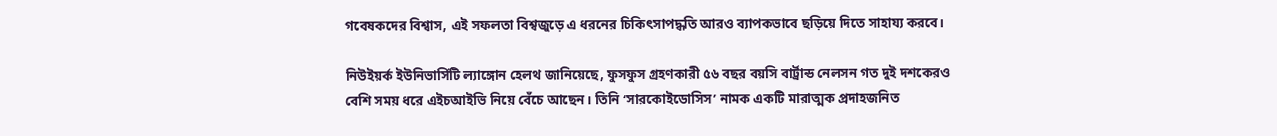গবেষকদের বিশ্বাস, এই সফলতা বিশ্বজুড়ে এ ধরনের চিকিৎসাপদ্ধতি আরও ব্যাপকভাবে ছড়িয়ে দিতে সাহায্য করবে।

নিউইয়র্ক ইউনিভার্সিটি ল্যাঙ্গোন হেলথ জানিয়েছে, ফুসফুস গ্রহণকারী ৫৬ বছর বয়সি বার্ট্রান্ড নেলসন গত দুই দশকেরও বেশি সময় ধরে এইচআইভি নিয়ে বেঁচে আছেন। তিনি ‘সারকোইডোসিস’ নামক একটি মারাত্মক প্রদাহজনিত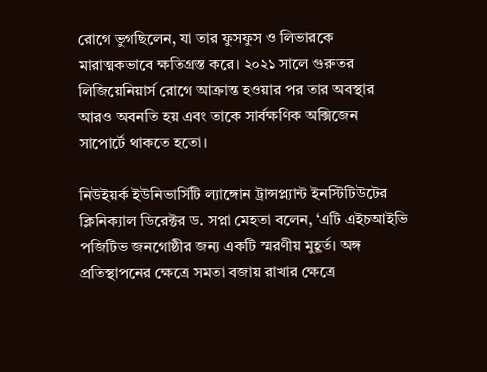রোগে ভুগছিলেন, যা তার ফুসফুস ও লিভারকে মারাত্মকভাবে ক্ষতিগ্রস্ত করে। ২০২১ সালে গুরুতর লিজিয়েনিয়ার্স রোগে আক্রান্ত হওয়ার পর তার অবস্থার আরও অবনতি হয় এবং তাকে সার্বক্ষণিক অক্সিজেন সাপোর্টে থাকতে হতো।

নিউইয়র্ক ইউনিভার্সিটি ল্যাঙ্গোন ট্রান্সপ্ল্যান্ট ইনস্টিটিউটের ক্লিনিক্যাল ডিরেক্টর ড. সপ্না মেহতা বলেন, ‘এটি এইচআইভি পজিটিভ জনগোষ্ঠীর জন্য একটি স্মরণীয় মুহূর্ত। অঙ্গ প্রতিস্থাপনের ক্ষেত্রে সমতা বজায় রাখার ক্ষেত্রে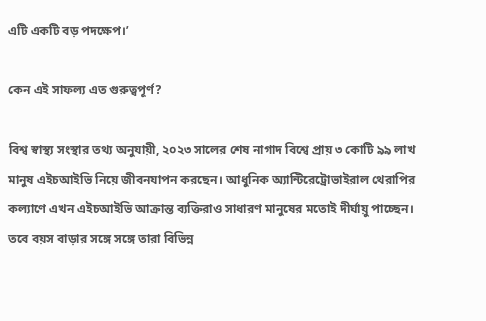এটি একটি বড় পদক্ষেপ।’

কেন এই সাফল্য এত গুরুত্বপূর্ণ?

বিশ্ব স্বাস্থ্য সংস্থার তথ্য অনুযায়ী, ২০২৩ সালের শেষ নাগাদ বিশ্বে প্রায় ৩ কোটি ৯৯ লাখ মানুষ এইচআইভি নিয়ে জীবনযাপন করছেন। আধুনিক অ্যান্টিরেট্রোভাইরাল থেরাপির কল্যাণে এখন এইচআইভি আক্রান্ত ব্যক্তিরাও সাধারণ মানুষের মতোই দীর্ঘায়ু পাচ্ছেন। তবে বয়স বাড়ার সঙ্গে সঙ্গে তারা বিভিন্ন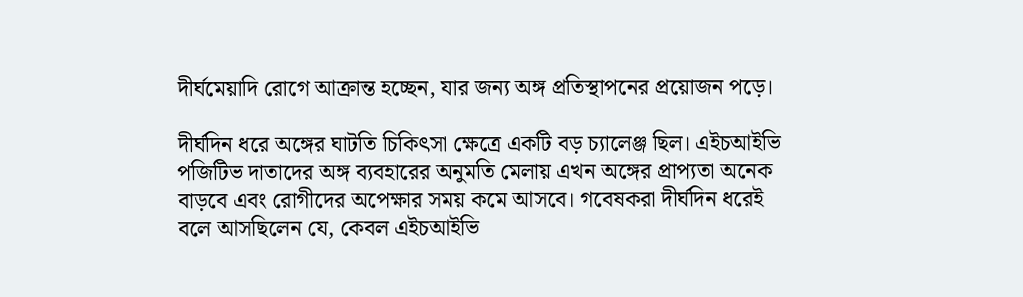দীর্ঘমেয়াদি রোগে আক্রান্ত হচ্ছেন, যার জন্য অঙ্গ প্রতিস্থাপনের প্রয়োজন পড়ে।

দীর্ঘদিন ধরে অঙ্গের ঘাটতি চিকিৎসা ক্ষেত্রে একটি বড় চ্যালেঞ্জ ছিল। এইচআইভি পজিটিভ দাতাদের অঙ্গ ব্যবহারের অনুমতি মেলায় এখন অঙ্গের প্রাপ্যতা অনেক বাড়বে এবং রোগীদের অপেক্ষার সময় কমে আসবে। গবেষকরা দীর্ঘদিন ধরেই বলে আসছিলেন যে, কেবল এইচআইভি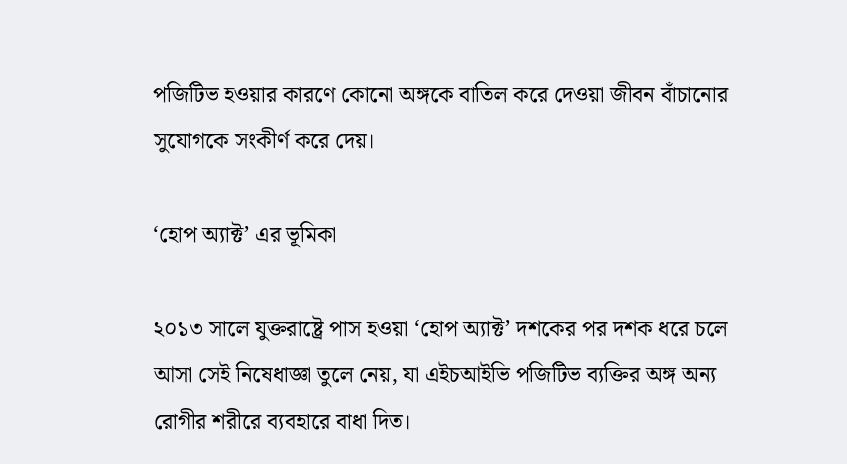পজিটিভ হওয়ার কারণে কোনো অঙ্গকে বাতিল করে দেওয়া জীবন বাঁচানোর সুযোগকে সংকীর্ণ করে দেয়।

‘হোপ অ্যাক্ট’ এর ভূমিকা

২০১৩ সালে যুক্তরাষ্ট্রে পাস হওয়া ‘হোপ অ্যাক্ট’ দশকের পর দশক ধরে চলে আসা সেই নিষেধাজ্ঞা তুলে নেয়, যা এইচআইভি পজিটিভ ব্যক্তির অঙ্গ অন্য রোগীর শরীরে ব্যবহারে বাধা দিত।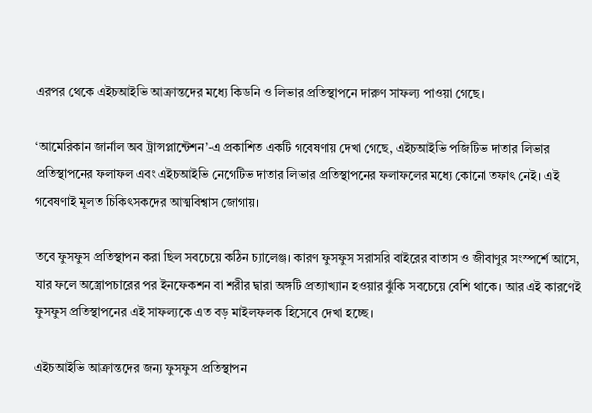এরপর থেকে এইচআইভি আক্রান্তদের মধ্যে কিডনি ও লিভার প্রতিস্থাপনে দারুণ সাফল্য পাওয়া গেছে।

‘আমেরিকান জার্নাল অব ট্রান্সপ্লান্টেশন’-এ প্রকাশিত একটি গবেষণায় দেখা গেছে, এইচআইভি পজিটিভ দাতার লিভার প্রতিস্থাপনের ফলাফল এবং এইচআইভি নেগেটিভ দাতার লিভার প্রতিস্থাপনের ফলাফলের মধ্যে কোনো তফাৎ নেই। এই গবেষণাই মূলত চিকিৎসকদের আত্মবিশ্বাস জোগায়।

তবে ফুসফুস প্রতিস্থাপন করা ছিল সবচেয়ে কঠিন চ্যালেঞ্জ। কারণ ফুসফুস সরাসরি বাইরের বাতাস ও জীবাণুর সংস্পর্শে আসে, যার ফলে অস্ত্রোপচারের পর ইনফেকশন বা শরীর দ্বারা অঙ্গটি প্রত্যাখ্যান হওয়ার ঝুঁকি সবচেয়ে বেশি থাকে। আর এই কারণেই ফুসফুস প্রতিস্থাপনের এই সাফল্যকে এত বড় মাইলফলক হিসেবে দেখা হচ্ছে।

এইচআইভি আক্রান্তদের জন্য ফুসফুস প্রতিস্থাপন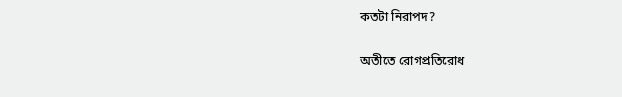কতটা নিরাপদ?

অতীতে রোগপ্রতিরোধ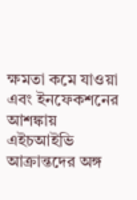ক্ষমতা কমে যাওয়া এবং ইনফেকশনের আশঙ্কায় এইচআইভি আক্রান্তদের অঙ্গ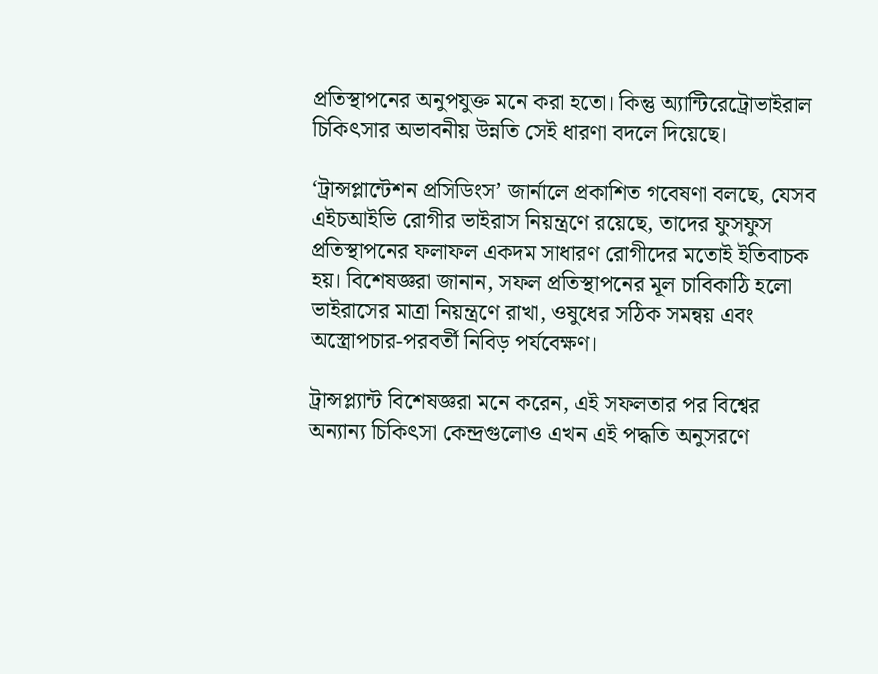প্রতিস্থাপনের অনুপযুক্ত মনে করা হতো। কিন্তু অ্যান্টিরেট্রোভাইরাল চিকিৎসার অভাবনীয় উন্নতি সেই ধারণা বদলে দিয়েছে।

‘ট্রান্সপ্লান্টেশন প্রসিডিংস’ জার্নালে প্রকাশিত গবেষণা বলছে, যেসব এইচআইভি রোগীর ভাইরাস নিয়ন্ত্রণে রয়েছে, তাদের ফুসফুস প্রতিস্থাপনের ফলাফল একদম সাধারণ রোগীদের মতোই ইতিবাচক হয়। বিশেষজ্ঞরা জানান, সফল প্রতিস্থাপনের মূল চাবিকাঠি হলো ভাইরাসের মাত্রা নিয়ন্ত্রণে রাখা, ওষুধের সঠিক সমন্বয় এবং অস্ত্রোপচার-পরবর্তী নিবিড় পর্যবেক্ষণ।

ট্রান্সপ্ল্যান্ট বিশেষজ্ঞরা মনে করেন, এই সফলতার পর বিশ্বের অন্যান্য চিকিৎসা কেন্দ্রগুলোও এখন এই পদ্ধতি অনুসরণে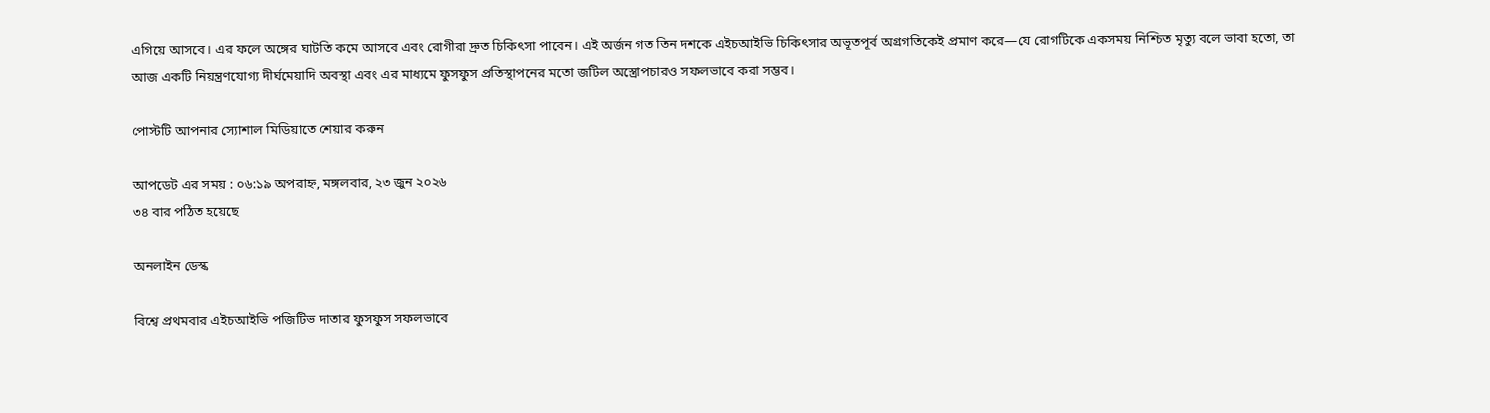এগিয়ে আসবে। এর ফলে অঙ্গের ঘাটতি কমে আসবে এবং রোগীরা দ্রুত চিকিৎসা পাবেন। এই অর্জন গত তিন দশকে এইচআইভি চিকিৎসার অভূতপূর্ব অগ্রগতিকেই প্রমাণ করে—যে রোগটিকে একসময় নিশ্চিত মৃত্যু বলে ভাবা হতো, তা আজ একটি নিয়ন্ত্রণযোগ্য দীর্ঘমেয়াদি অবস্থা এবং এর মাধ্যমে ফুসফুস প্রতিস্থাপনের মতো জটিল অস্ত্রোপচারও সফলভাবে করা সম্ভব।

পোস্টটি আপনার স্যোশাল মিডিয়াতে শেয়ার করুন

আপডেট এর সময় : ০৬:১৯ অপরাহ্ন, মঙ্গলবার, ২৩ জুন ২০২৬
৩৪ বার পঠিত হয়েছে

অনলাইন ডেস্ক

বিশ্বে প্রথমবার এইচআইভি পজিটিভ দাতার ফুসফুস সফলভাবে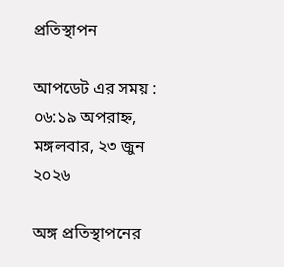প্রতিস্থাপন

আপডেট এর সময় : ০৬:১৯ অপরাহ্ন, মঙ্গলবার, ২৩ জুন ২০২৬

অঙ্গ প্রতিস্থাপনের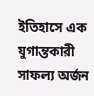ইতিহাসে এক যুগান্তকারী সাফল্য অর্জন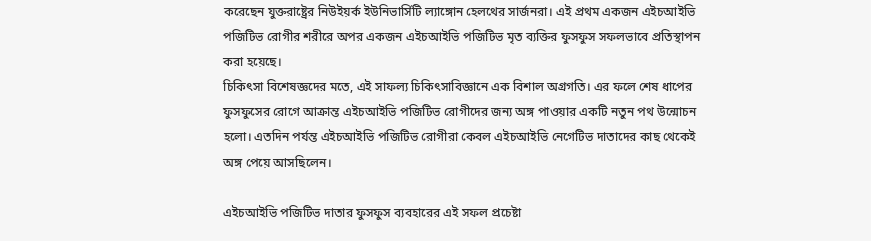করেছেন যুক্তরাষ্ট্রের নিউইয়র্ক ইউনিভার্সিটি ল্যাঙ্গোন হেলথের সার্জনরা। এই প্রথম একজন এইচআইভি পজিটিভ রোগীর শরীরে অপর একজন এইচআইভি পজিটিভ মৃত ব্যক্তির ফুসফুস সফলভাবে প্রতিস্থাপন করা হয়েছে।
চিকিৎসা বিশেষজ্ঞদের মতে, এই সাফল্য চিকিৎসাবিজ্ঞানে এক বিশাল অগ্রগতি। এর ফলে শেষ ধাপের ফুসফুসের রোগে আক্রান্ত এইচআইভি পজিটিভ রোগীদের জন্য অঙ্গ পাওয়ার একটি নতুন পথ উন্মোচন হলো। এতদিন পর্যন্ত এইচআইভি পজিটিভ রোগীরা কেবল এইচআইভি নেগেটিভ দাতাদের কাছ থেকেই অঙ্গ পেয়ে আসছিলেন।

এইচআইভি পজিটিভ দাতার ফুসফুস ব্যবহারের এই সফল প্রচেষ্টা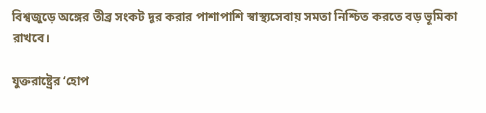বিশ্বজুড়ে অঙ্গের তীব্র সংকট দূর করার পাশাপাশি স্বাস্থ্যসেবায় সমতা নিশ্চিত করতে বড় ভূমিকা রাখবে।

যুক্তরাষ্ট্রের ‘হোপ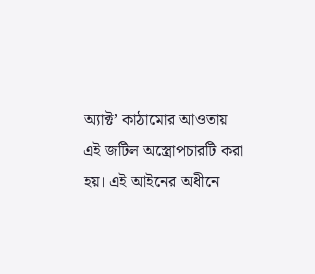অ্যাক্ট’ কাঠামোর আওতায় এই জটিল অস্ত্রোপচারটি করা হয়। এই আইনের অধীনে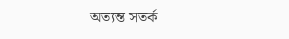অত্যন্ত সতর্ক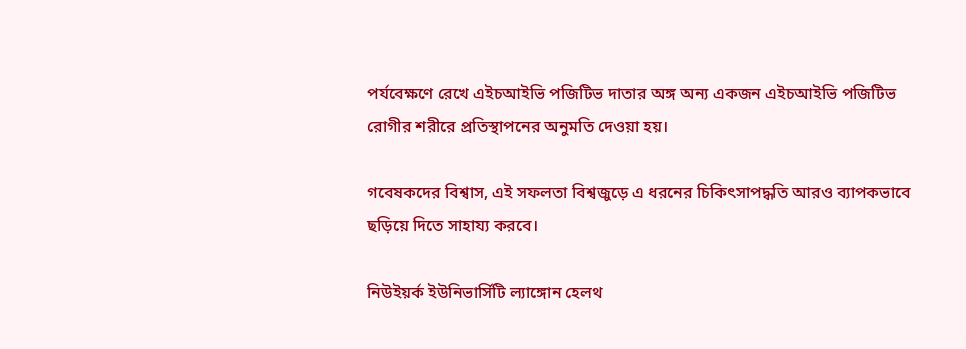পর্যবেক্ষণে রেখে এইচআইভি পজিটিভ দাতার অঙ্গ অন্য একজন এইচআইভি পজিটিভ রোগীর শরীরে প্রতিস্থাপনের অনুমতি দেওয়া হয়।

গবেষকদের বিশ্বাস, এই সফলতা বিশ্বজুড়ে এ ধরনের চিকিৎসাপদ্ধতি আরও ব্যাপকভাবে ছড়িয়ে দিতে সাহায্য করবে।

নিউইয়র্ক ইউনিভার্সিটি ল্যাঙ্গোন হেলথ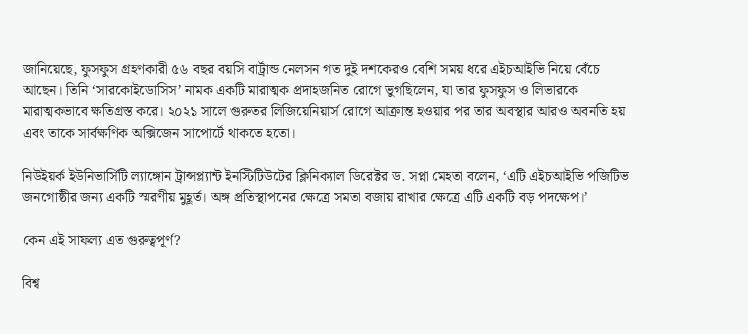জানিয়েছে, ফুসফুস গ্রহণকারী ৫৬ বছর বয়সি বার্ট্রান্ড নেলসন গত দুই দশকেরও বেশি সময় ধরে এইচআইভি নিয়ে বেঁচে আছেন। তিনি ‘সারকোইডোসিস’ নামক একটি মারাত্মক প্রদাহজনিত রোগে ভুগছিলেন, যা তার ফুসফুস ও লিভারকে মারাত্মকভাবে ক্ষতিগ্রস্ত করে। ২০২১ সালে গুরুতর লিজিয়েনিয়ার্স রোগে আক্রান্ত হওয়ার পর তার অবস্থার আরও অবনতি হয় এবং তাকে সার্বক্ষণিক অক্সিজেন সাপোর্টে থাকতে হতো।

নিউইয়র্ক ইউনিভার্সিটি ল্যাঙ্গোন ট্রান্সপ্ল্যান্ট ইনস্টিটিউটের ক্লিনিক্যাল ডিরেক্টর ড. সপ্না মেহতা বলেন, ‘এটি এইচআইভি পজিটিভ জনগোষ্ঠীর জন্য একটি স্মরণীয় মুহূর্ত। অঙ্গ প্রতিস্থাপনের ক্ষেত্রে সমতা বজায় রাখার ক্ষেত্রে এটি একটি বড় পদক্ষেপ।’

কেন এই সাফল্য এত গুরুত্বপূর্ণ?

বিশ্ব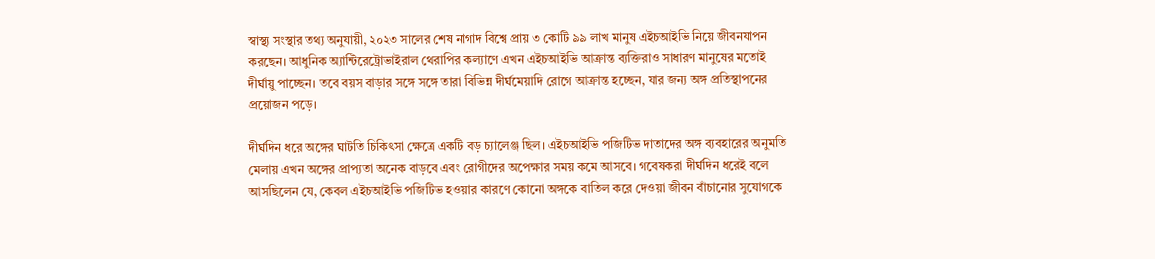স্বাস্থ্য সংস্থার তথ্য অনুযায়ী, ২০২৩ সালের শেষ নাগাদ বিশ্বে প্রায় ৩ কোটি ৯৯ লাখ মানুষ এইচআইভি নিয়ে জীবনযাপন করছেন। আধুনিক অ্যান্টিরেট্রোভাইরাল থেরাপির কল্যাণে এখন এইচআইভি আক্রান্ত ব্যক্তিরাও সাধারণ মানুষের মতোই দীর্ঘায়ু পাচ্ছেন। তবে বয়স বাড়ার সঙ্গে সঙ্গে তারা বিভিন্ন দীর্ঘমেয়াদি রোগে আক্রান্ত হচ্ছেন, যার জন্য অঙ্গ প্রতিস্থাপনের প্রয়োজন পড়ে।

দীর্ঘদিন ধরে অঙ্গের ঘাটতি চিকিৎসা ক্ষেত্রে একটি বড় চ্যালেঞ্জ ছিল। এইচআইভি পজিটিভ দাতাদের অঙ্গ ব্যবহারের অনুমতি মেলায় এখন অঙ্গের প্রাপ্যতা অনেক বাড়বে এবং রোগীদের অপেক্ষার সময় কমে আসবে। গবেষকরা দীর্ঘদিন ধরেই বলে আসছিলেন যে, কেবল এইচআইভি পজিটিভ হওয়ার কারণে কোনো অঙ্গকে বাতিল করে দেওয়া জীবন বাঁচানোর সুযোগকে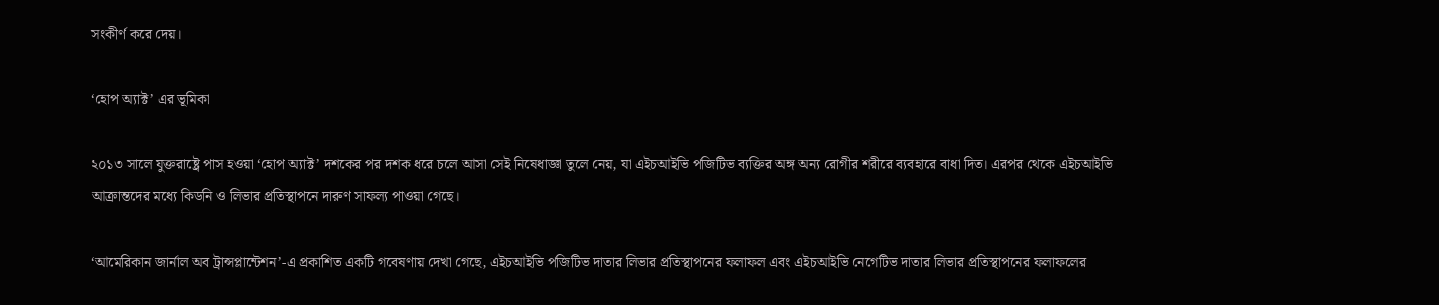সংকীর্ণ করে দেয়।

‘হোপ অ্যাক্ট’ এর ভূমিকা

২০১৩ সালে যুক্তরাষ্ট্রে পাস হওয়া ‘হোপ অ্যাক্ট’ দশকের পর দশক ধরে চলে আসা সেই নিষেধাজ্ঞা তুলে নেয়, যা এইচআইভি পজিটিভ ব্যক্তির অঙ্গ অন্য রোগীর শরীরে ব্যবহারে বাধা দিত। এরপর থেকে এইচআইভি আক্রান্তদের মধ্যে কিডনি ও লিভার প্রতিস্থাপনে দারুণ সাফল্য পাওয়া গেছে।

‘আমেরিকান জার্নাল অব ট্রান্সপ্লান্টেশন’-এ প্রকাশিত একটি গবেষণায় দেখা গেছে, এইচআইভি পজিটিভ দাতার লিভার প্রতিস্থাপনের ফলাফল এবং এইচআইভি নেগেটিভ দাতার লিভার প্রতিস্থাপনের ফলাফলের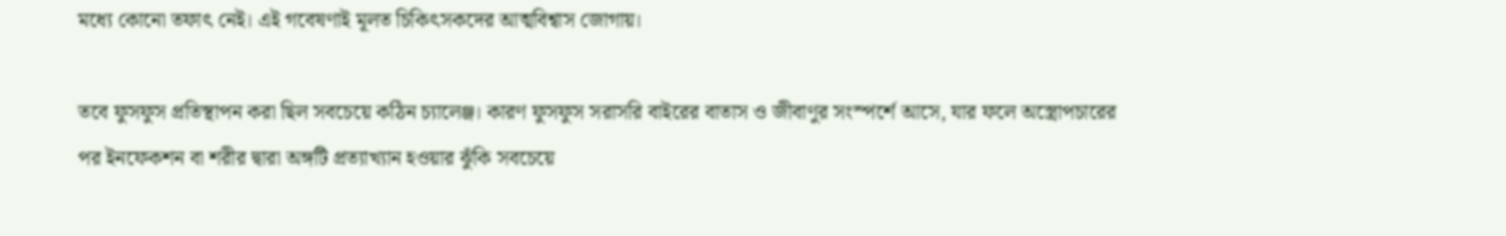মধ্যে কোনো তফাৎ নেই। এই গবেষণাই মূলত চিকিৎসকদের আত্মবিশ্বাস জোগায়।

তবে ফুসফুস প্রতিস্থাপন করা ছিল সবচেয়ে কঠিন চ্যালেঞ্জ। কারণ ফুসফুস সরাসরি বাইরের বাতাস ও জীবাণুর সংস্পর্শে আসে, যার ফলে অস্ত্রোপচারের পর ইনফেকশন বা শরীর দ্বারা অঙ্গটি প্রত্যাখ্যান হওয়ার ঝুঁকি সবচেয়ে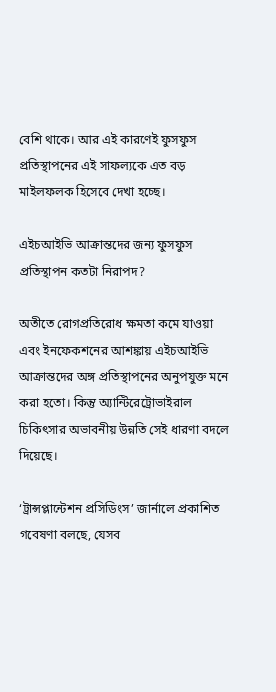বেশি থাকে। আর এই কারণেই ফুসফুস প্রতিস্থাপনের এই সাফল্যকে এত বড় মাইলফলক হিসেবে দেখা হচ্ছে।

এইচআইভি আক্রান্তদের জন্য ফুসফুস প্রতিস্থাপন কতটা নিরাপদ?

অতীতে রোগপ্রতিরোধ ক্ষমতা কমে যাওয়া এবং ইনফেকশনের আশঙ্কায় এইচআইভি আক্রান্তদের অঙ্গ প্রতিস্থাপনের অনুপযুক্ত মনে করা হতো। কিন্তু অ্যান্টিরেট্রোভাইরাল চিকিৎসার অভাবনীয় উন্নতি সেই ধারণা বদলে দিয়েছে।

‘ট্রান্সপ্লান্টেশন প্রসিডিংস’ জার্নালে প্রকাশিত গবেষণা বলছে, যেসব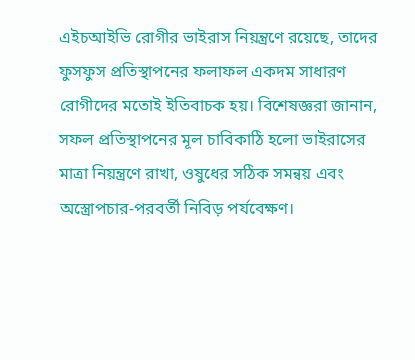এইচআইভি রোগীর ভাইরাস নিয়ন্ত্রণে রয়েছে, তাদের ফুসফুস প্রতিস্থাপনের ফলাফল একদম সাধারণ রোগীদের মতোই ইতিবাচক হয়। বিশেষজ্ঞরা জানান, সফল প্রতিস্থাপনের মূল চাবিকাঠি হলো ভাইরাসের মাত্রা নিয়ন্ত্রণে রাখা, ওষুধের সঠিক সমন্বয় এবং অস্ত্রোপচার-পরবর্তী নিবিড় পর্যবেক্ষণ।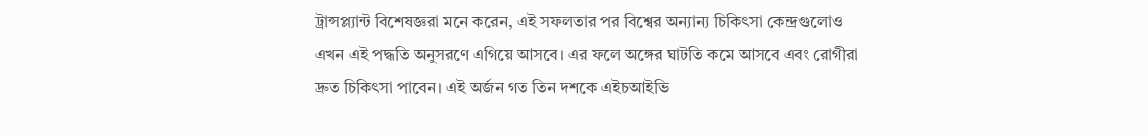ট্রান্সপ্ল্যান্ট বিশেষজ্ঞরা মনে করেন, এই সফলতার পর বিশ্বের অন্যান্য চিকিৎসা কেন্দ্রগুলোও এখন এই পদ্ধতি অনুসরণে এগিয়ে আসবে। এর ফলে অঙ্গের ঘাটতি কমে আসবে এবং রোগীরা দ্রুত চিকিৎসা পাবেন। এই অর্জন গত তিন দশকে এইচআইভি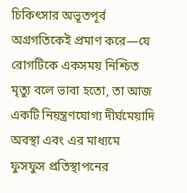চিকিৎসার অভূতপূর্ব অগ্রগতিকেই প্রমাণ করে—যে রোগটিকে একসময় নিশ্চিত মৃত্যু বলে ভাবা হতো, তা আজ একটি নিয়ন্ত্রণযোগ্য দীর্ঘমেয়াদি অবস্থা এবং এর মাধ্যমে ফুসফুস প্রতিস্থাপনের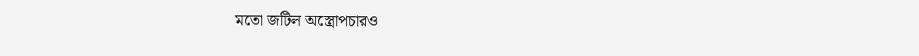মতো জটিল অস্ত্রোপচারও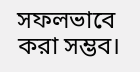সফলভাবে করা সম্ভব।